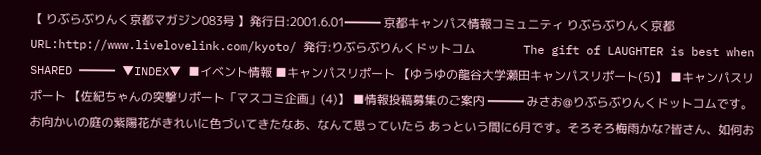【 りぶらぶりんく京都マガジン083号 】発行日:2001.6.01━━━ 京都キャンパス情報コミュニティ りぶらぶりんく京都 URL:http://www.livelovelink.com/kyoto/ 発行:りぶらぶりんくドットコム                The gift of LAUGHTER is best when SHARED ━━━ ▼INDEX▼ ■イベント情報 ■キャンパスリポート 【ゆうゆの龍谷大学瀬田キャンパスリポート(5)】 ■キャンパスリポート 【佐紀ちゃんの突撃リポート「マスコミ企画」(4)】 ■情報投稿募集のご案内 ━━━ みさお@りぶらぶりんくドットコムです。 お向かいの庭の紫陽花がきれいに色づいてきたなあ、なんて思っていたら あっという間に6月です。そろそろ梅雨かな?皆さん、如何お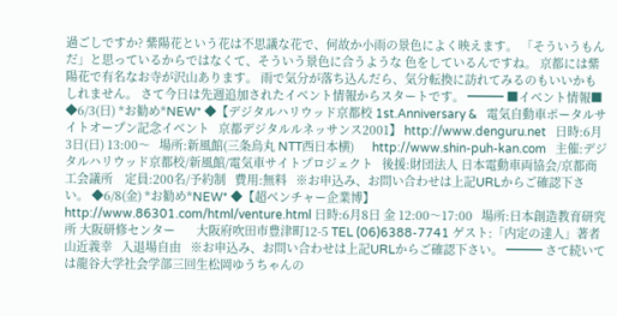過ごしですか? 紫陽花という花は不思議な花で、何故か小雨の景色によく映えます。 「そういうもんだ」と思っているからではなくて、そういう景色に合うような 色をしているんですね。 京都には紫陽花で有名なお寺が沢山あります。 雨で気分が落ち込んだら、気分転換に訪れてみるのもいいかもしれません。 さて今日は先週追加されたイベント情報からスタートです。 ━━━ ■イベント情報■ ◆6/3(日) *お勧め*NEW* ◆【デジタルハリウッド京都校 1st.Anniversary &   電気自動車ポータルサイトオープン記念イベント   京都デジタルルネッサンス2001】 http://www.denguru.net   日時:6月3日(日) 13:00〜   場所:新風館(三条烏丸 NTT西日本横)      http://www.shin-puh-kan.com   主催:デジタルハリウッド京都校/新風館/電気車サイトプロジェクト   後援:財団法人 日本電動車両協会/京都商工会議所    定員:200名/予約制   費用:無料   ※お申込み、お問い合わせは上記URLからご確認下さい。 ◆6/8(金) *お勧め*NEW* ◆【超ベンチャー企業博】 http://www.86301.com/html/venture.html 日時:6月8日 金 12:00〜17:00   場所:日本創造教育研究所 大阪研修センター       大阪府吹田市豊津町12-5 TEL (06)6388-7741 ゲスト:「内定の達人」著者山近義幸   入退場自由   ※お申込み、お問い合わせは上記URLからご確認下さい。 ━━━ さて続いては龍谷大学社会学部三回生松岡ゆうちゃんの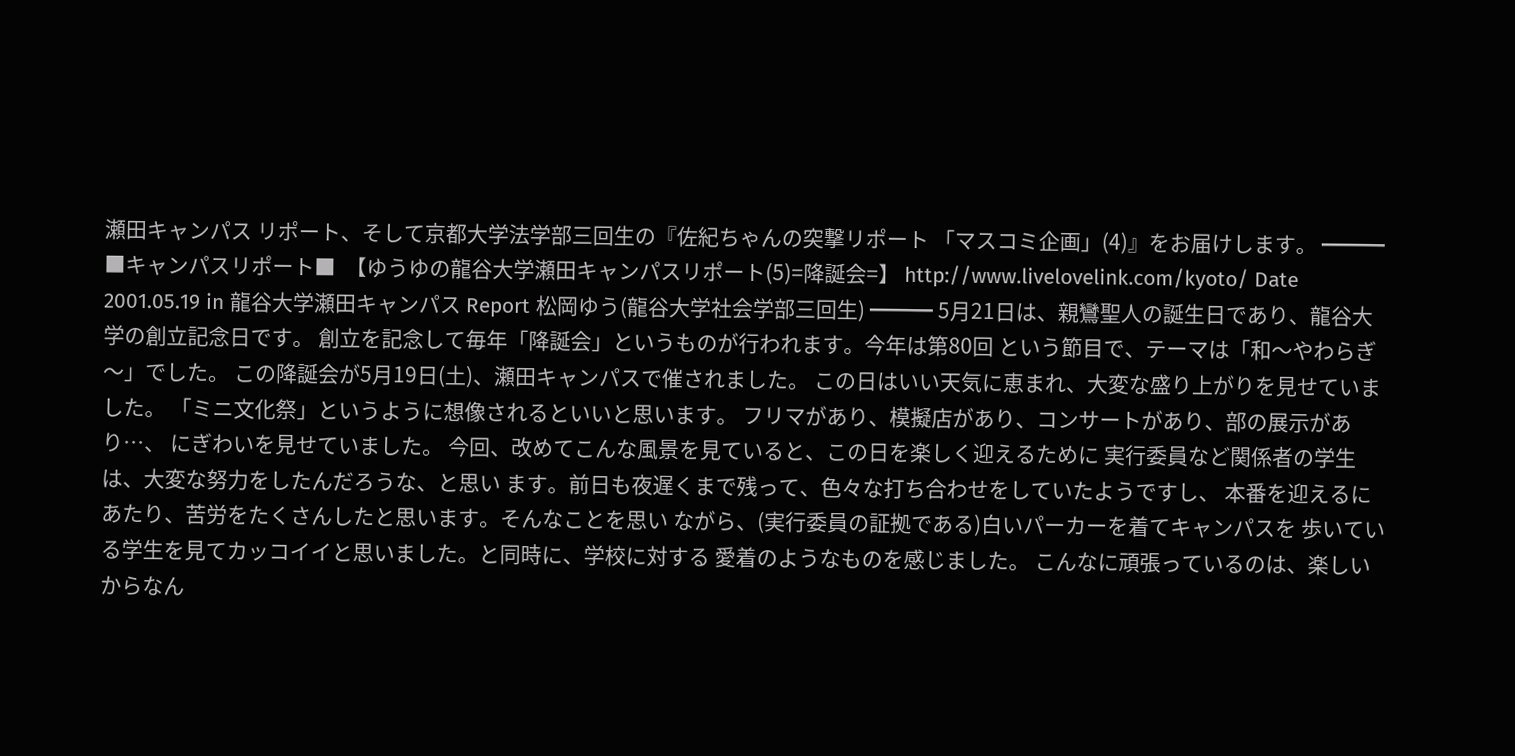瀬田キャンパス リポート、そして京都大学法学部三回生の『佐紀ちゃんの突撃リポート 「マスコミ企画」(4)』をお届けします。 ━━━ ■キャンパスリポート■  【ゆうゆの龍谷大学瀬田キャンパスリポート(5)=降誕会=】 http://www.livelovelink.com/kyoto/ Date 2001.05.19 in 龍谷大学瀬田キャンパス Report 松岡ゆう(龍谷大学社会学部三回生) ━━━ 5月21日は、親鸞聖人の誕生日であり、龍谷大学の創立記念日です。 創立を記念して毎年「降誕会」というものが行われます。今年は第80回 という節目で、テーマは「和〜やわらぎ〜」でした。 この降誕会が5月19日(土)、瀬田キャンパスで催されました。 この日はいい天気に恵まれ、大変な盛り上がりを見せていました。 「ミニ文化祭」というように想像されるといいと思います。 フリマがあり、模擬店があり、コンサートがあり、部の展示があり…、 にぎわいを見せていました。 今回、改めてこんな風景を見ていると、この日を楽しく迎えるために 実行委員など関係者の学生は、大変な努力をしたんだろうな、と思い ます。前日も夜遅くまで残って、色々な打ち合わせをしていたようですし、 本番を迎えるにあたり、苦労をたくさんしたと思います。そんなことを思い ながら、(実行委員の証拠である)白いパーカーを着てキャンパスを 歩いている学生を見てカッコイイと思いました。と同時に、学校に対する 愛着のようなものを感じました。 こんなに頑張っているのは、楽しいからなん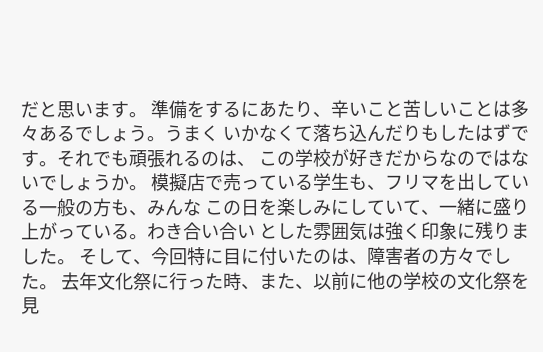だと思います。 準備をするにあたり、辛いこと苦しいことは多々あるでしょう。うまく いかなくて落ち込んだりもしたはずです。それでも頑張れるのは、 この学校が好きだからなのではないでしょうか。 模擬店で売っている学生も、フリマを出している一般の方も、みんな この日を楽しみにしていて、一緒に盛り上がっている。わき合い合い とした雰囲気は強く印象に残りました。 そして、今回特に目に付いたのは、障害者の方々でした。 去年文化祭に行った時、また、以前に他の学校の文化祭を見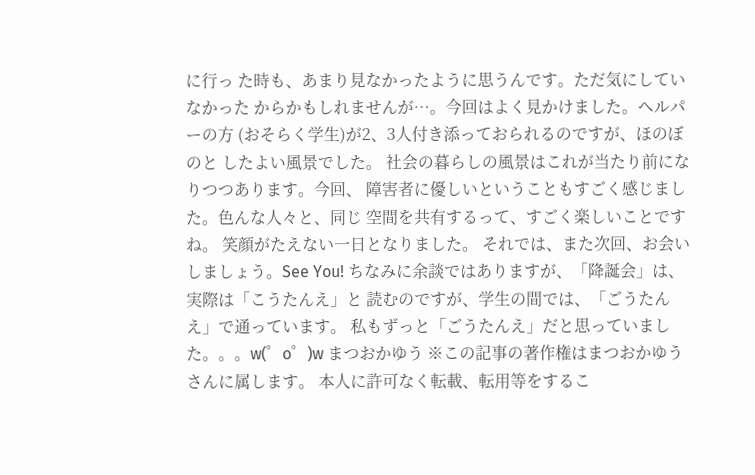に行っ た時も、あまり見なかったように思うんです。ただ気にしていなかった からかもしれませんが…。今回はよく見かけました。ヘルパーの方 (おそらく学生)が2、3人付き添っておられるのですが、ほのぼのと したよい風景でした。 社会の暮らしの風景はこれが当たり前になりつつあります。今回、 障害者に優しいということもすごく感じました。色んな人々と、同じ 空間を共有するって、すごく楽しいことですね。 笑顔がたえない一日となりました。 それでは、また次回、お会いしましょう。See You! ちなみに余談ではありますが、「降誕会」は、実際は「こうたんえ」と 読むのですが、学生の間では、「ごうたんえ」で通っています。 私もずっと「ごうたんえ」だと思っていました。。。w(゜o゜)w まつおかゆう ※この記事の著作権はまつおかゆうさんに属します。 本人に許可なく転載、転用等をするこ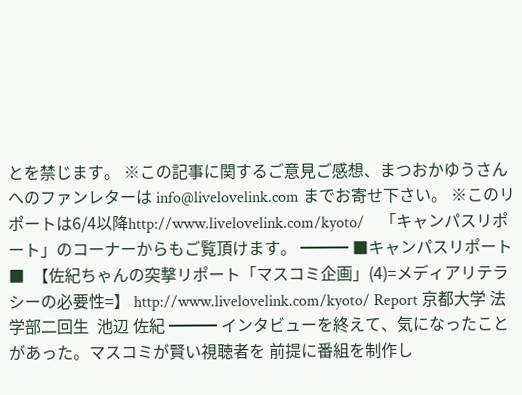とを禁じます。 ※この記事に関するご意見ご感想、まつおかゆうさんへのファンレターは info@livelovelink.com までお寄せ下さい。 ※このリポートは6/4以降http://www.livelovelink.com/kyoto/    「キャンパスリポート」のコーナーからもご覧頂けます。 ━━━ ■キャンパスリポート■  【佐紀ちゃんの突撃リポート「マスコミ企画」(4)=メディアリテラシーの必要性=】 http://www.livelovelink.com/kyoto/ Report 京都大学 法学部二回生  池辺 佐紀 ━━━ インタビューを終えて、気になったことがあった。マスコミが賢い視聴者を 前提に番組を制作し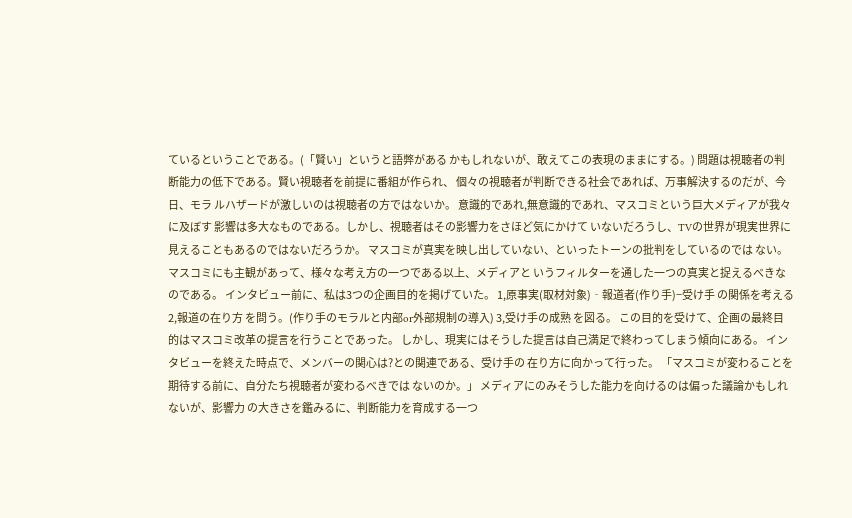ているということである。(「賢い」というと語弊がある かもしれないが、敢えてこの表現のままにする。) 問題は視聴者の判断能力の低下である。賢い視聴者を前提に番組が作られ、 個々の視聴者が判断できる社会であれば、万事解決するのだが、今日、モラ ルハザードが激しいのは視聴者の方ではないか。 意識的であれ,無意識的であれ、マスコミという巨大メディアが我々に及ぼす 影響は多大なものである。しかし、視聴者はその影響力をさほど気にかけて いないだろうし、TVの世界が現実世界に見えることもあるのではないだろうか。 マスコミが真実を映し出していない、といったトーンの批判をしているのでは ない。マスコミにも主観があって、様々な考え方の一つである以上、メディアと いうフィルターを通した一つの真実と捉えるべきなのである。 インタビュー前に、私は3つの企画目的を掲げていた。 1,原事実(取材対象)‐報道者(作り手)−受け手 の関係を考える 2,報道の在り方 を問う。(作り手のモラルと内部or外部規制の導入) 3,受け手の成熟 を図る。 この目的を受けて、企画の最終目的はマスコミ改革の提言を行うことであった。 しかし、現実にはそうした提言は自己満足で終わってしまう傾向にある。 インタビューを終えた時点で、メンバーの関心は?との関連である、受け手の 在り方に向かって行った。 「マスコミが変わることを期待する前に、自分たち視聴者が変わるべきでは ないのか。」 メディアにのみそうした能力を向けるのは偏った議論かもしれないが、影響力 の大きさを鑑みるに、判断能力を育成する一つ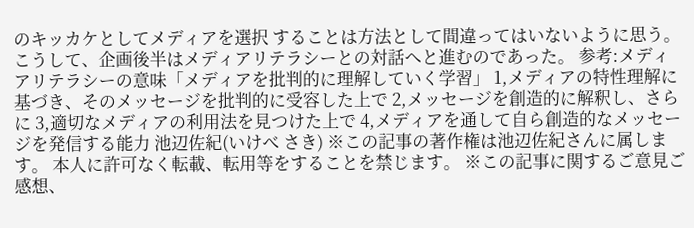のキッカケとしてメディアを選択 することは方法として間違ってはいないように思う。 こうして、企画後半はメディアリテラシーとの対話へと進むのであった。 参考:メディアリテラシーの意味「メディアを批判的に理解していく学習」 1,メディアの特性理解に基づき、そのメッセージを批判的に受容した上で 2,メッセージを創造的に解釈し、さらに 3,適切なメディアの利用法を見つけた上で 4,メディアを通して自ら創造的なメッセージを発信する能力 池辺佐紀(いけべ さき) ※この記事の著作権は池辺佐紀さんに属します。 本人に許可なく転載、転用等をすることを禁じます。 ※この記事に関するご意見ご感想、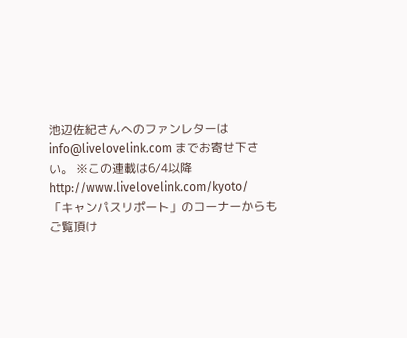池辺佐紀さんへのファンレターは info@livelovelink.com までお寄せ下さい。 ※この連載は6/4以降http://www.livelovelink.com/kyoto/    「キャンパスリポート」のコーナーからもご覧頂け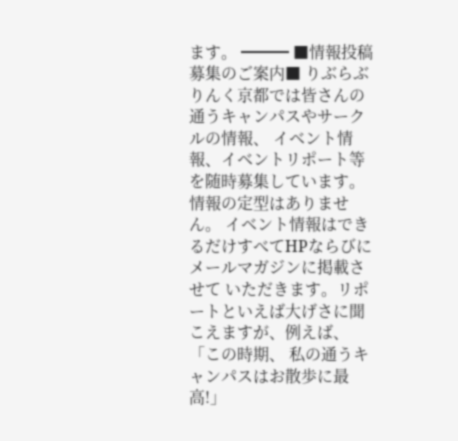ます。 ━━━ ■情報投稿募集のご案内■ りぶらぶりんく京都では皆さんの通うキャンパスやサークルの情報、 イベント情報、イベントリポート等を随時募集しています。 情報の定型はありません。 イベント情報はできるだけすべてHPならびにメールマガジンに掲載させて いただきます。リポートといえば大げさに聞こえますが、例えば、「この時期、 私の通うキャンパスはお散歩に最高!」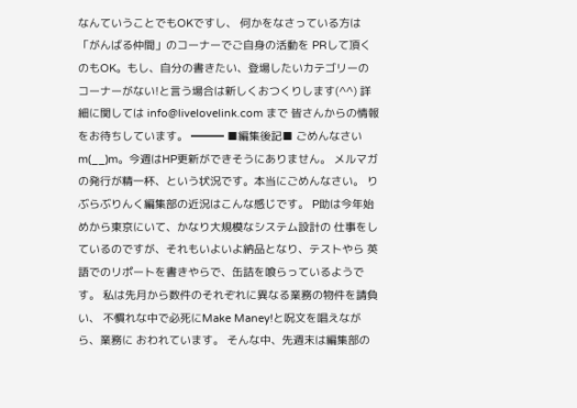なんていうことでもOKですし、 何かをなさっている方は「がんばる仲間」のコーナーでご自身の活動を PRして頂くのもOK。もし、自分の書きたい、登場したいカテゴリーの コーナーがない!と言う場合は新しくおつくりします(^^) 詳細に関しては info@livelovelink.com まで 皆さんからの情報をお待ちしています。 ━━━ ■編集後記■ ごめんなさいm(__)m。今週はHP更新ができそうにありません。 メルマガの発行が精一杯、という状況です。本当にごめんなさい。 りぶらぶりんく編集部の近況はこんな感じです。 P助は今年始めから東京にいて、かなり大規模なシステム設計の 仕事をしているのですが、それもいよいよ納品となり、テストやら 英語でのリポートを書きやらで、缶詰を喰らっているようです。 私は先月から数件のそれぞれに異なる業務の物件を請負い、 不慣れな中で必死にMake Maney!と呪文を唱えながら、業務に おわれています。 そんな中、先週末は編集部の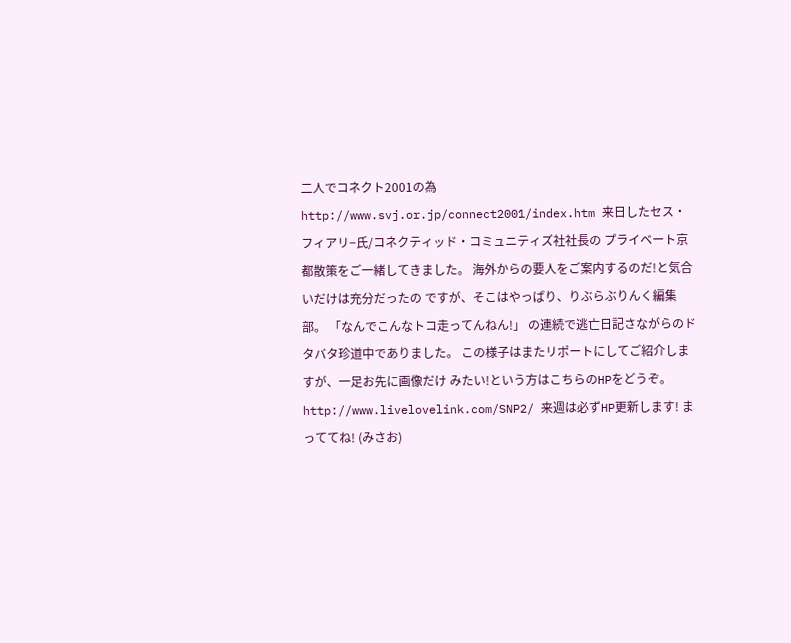二人でコネクト2001の為 http://www.svj.or.jp/connect2001/index.htm 来日したセス・フィアリ−氏/コネクティッド・コミュニティズ社社長の プライベート京都散策をご一緒してきました。 海外からの要人をご案内するのだ!と気合いだけは充分だったの ですが、そこはやっぱり、りぶらぶりんく編集部。 「なんでこんなトコ走ってんねん!」 の連続で逃亡日記さながらのドタバタ珍道中でありました。 この様子はまたリポートにしてご紹介しますが、一足お先に画像だけ みたい!という方はこちらのHPをどうぞ。 http://www.livelovelink.com/SNP2/ 来週は必ずHP更新します! まっててね! (みさお)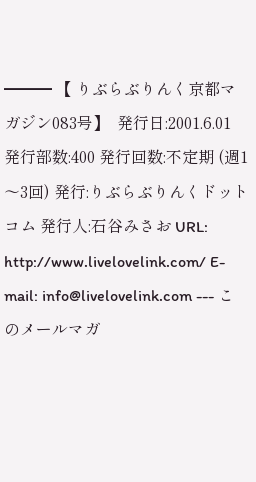━━━ 【 りぶらぶりんく京都マガジン083号】  発行日:2001.6.01 発行部数:400 発行回数:不定期 (週1〜3回) 発行:りぶらぶりんくドットコム 発行人:石谷みさお URL: http://www.livelovelink.com/ E-mail: info@livelovelink.com --- このメールマガ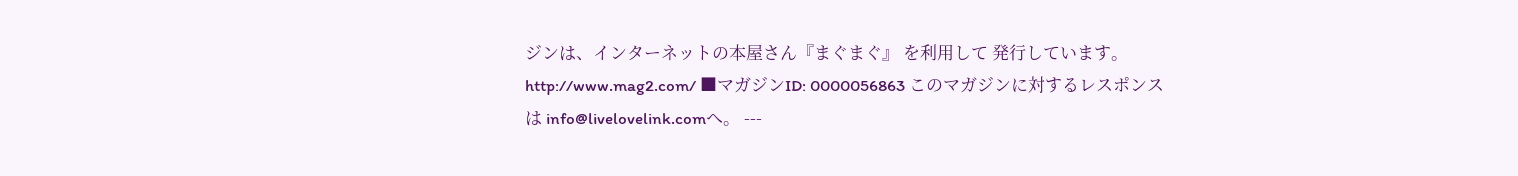ジンは、インターネットの本屋さん『まぐまぐ』 を利用して 発行しています。http://www.mag2.com/ ■マガジンID: 0000056863 このマガジンに対するレスポンスは info@livelovelink.comへ。 ---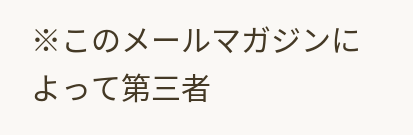※このメールマガジンによって第三者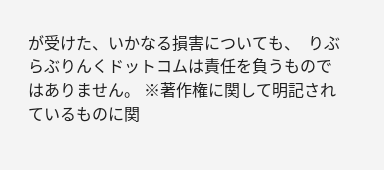が受けた、いかなる損害についても、  りぶらぶりんくドットコムは責任を負うものではありません。 ※著作権に関して明記されているものに関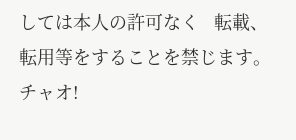しては本人の許可なく   転載、転用等をすることを禁じます。 チャオ!